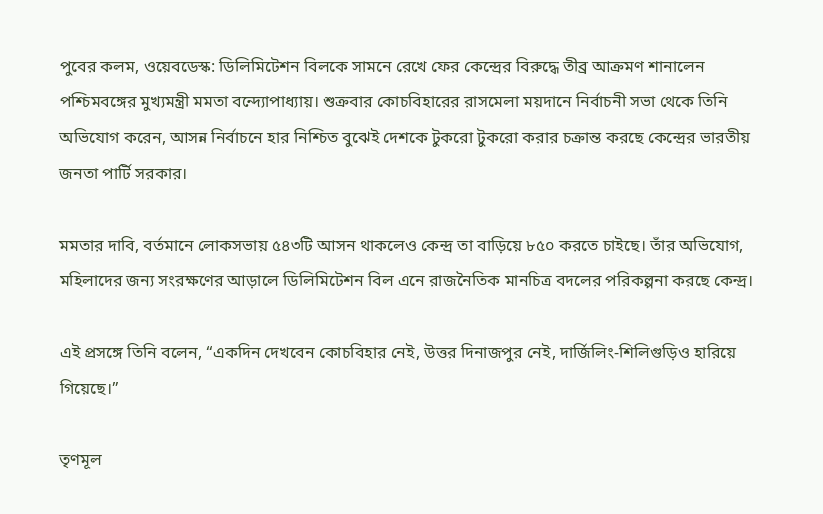পুবের কলম, ওয়েবডেস্ক: ডিলিমিটেশন বিলকে সামনে রেখে ফের কেন্দ্রের বিরুদ্ধে তীব্র আক্রমণ শানালেন পশ্চিমবঙ্গের মুখ্যমন্ত্রী মমতা বন্দ্যোপাধ্যায়। শুক্রবার কোচবিহারের রাসমেলা ময়দানে নির্বাচনী সভা থেকে তিনি অভিযোগ করেন, আসন্ন নির্বাচনে হার নিশ্চিত বুঝেই দেশকে টুকরো টুকরো করার চক্রান্ত করছে কেন্দ্রের ভারতীয় জনতা পার্টি সরকার।

মমতার দাবি, বর্তমানে লোকসভায় ৫৪৩টি আসন থাকলেও কেন্দ্র তা বাড়িয়ে ৮৫০ করতে চাইছে। তাঁর অভিযোগ, মহিলাদের জন্য সংরক্ষণের আড়ালে ডিলিমিটেশন বিল এনে রাজনৈতিক মানচিত্র বদলের পরিকল্পনা করছে কেন্দ্র।

এই প্রসঙ্গে তিনি বলেন, “একদিন দেখবেন কোচবিহার নেই, উত্তর দিনাজপুর নেই, দার্জিলিং-শিলিগুড়িও হারিয়ে গিয়েছে।”

তৃণমূল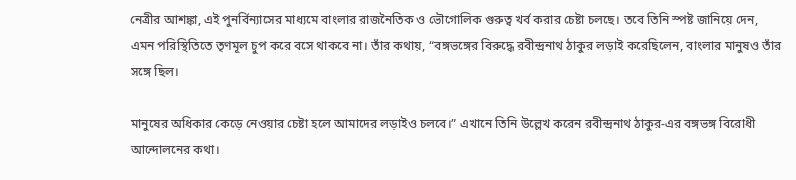নেত্রীর আশঙ্কা, এই পুনর্বিন্যাসের মাধ্যমে বাংলার রাজনৈতিক ও ভৌগোলিক গুরুত্ব খর্ব করার চেষ্টা চলছে। তবে তিনি স্পষ্ট জানিয়ে দেন, এমন পরিস্থিতিতে তৃণমূল চুপ করে বসে থাকবে না। তাঁর কথায়, “বঙ্গভঙ্গের বিরুদ্ধে রবীন্দ্রনাথ ঠাকুর লড়াই করেছিলেন, বাংলার মানুষও তাঁর সঙ্গে ছিল।

মানুষের অধিকার কেড়ে নেওয়ার চেষ্টা হলে আমাদের লড়াইও চলবে।” এখানে তিনি উল্লেখ করেন রবীন্দ্রনাথ ঠাকুর-এর বঙ্গভঙ্গ বিরোধী আন্দোলনের কথা।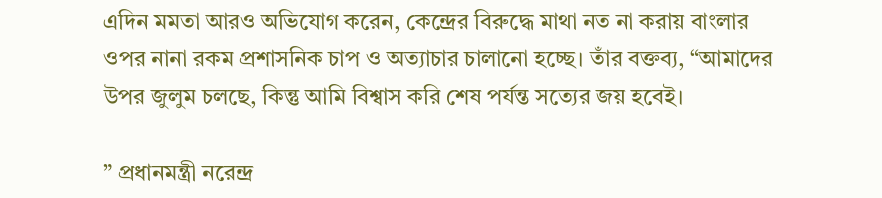এদিন মমতা আরও অভিযোগ করেন, কেন্দ্রের বিরুদ্ধে মাথা নত না করায় বাংলার ওপর নানা রকম প্রশাসনিক চাপ ও অত্যাচার চালানো হচ্ছে। তাঁর বক্তব্য, “আমাদের উপর জুলুম চলছে, কিন্তু আমি বিশ্বাস করি শেষ পর্যন্ত সত্যের জয় হবেই।

” প্রধানমন্ত্রী নরেন্দ্র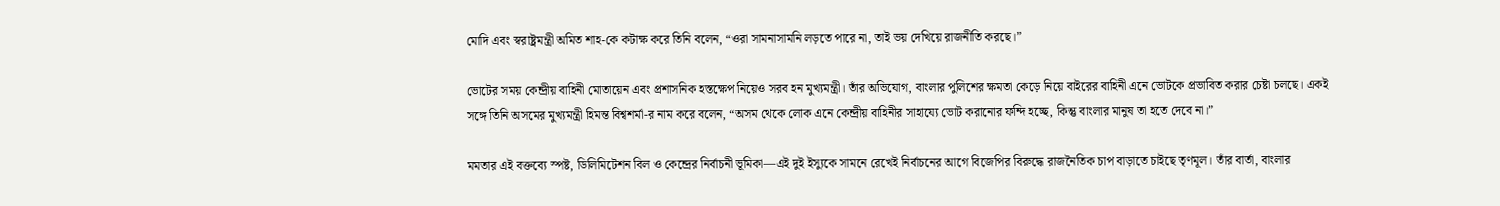মোদি এবং স্বরাষ্ট্রমন্ত্রী অমিত শাহ-কে কটাক্ষ করে তিনি বলেন, “ওরা সামনাসামনি লড়তে পারে না, তাই ভয় দেখিয়ে রাজনীতি করছে।”

ভোটের সময় কেন্দ্রীয় বাহিনী মোতায়েন এবং প্রশাসনিক হস্তক্ষেপ নিয়েও সরব হন মুখ্যমন্ত্রী। তাঁর অভিযোগ, বাংলার পুলিশের ক্ষমতা কেড়ে নিয়ে বাইরের বাহিনী এনে ভোটকে প্রভাবিত করার চেষ্টা চলছে। একই সঙ্গে তিনি অসমের মুখ্যমন্ত্রী হিমন্ত বিশ্বশর্মা-র নাম করে বলেন, “অসম থেকে লোক এনে কেন্দ্রীয় বাহিনীর সাহায্যে ভোট করানোর ফন্দি হচ্ছে, কিন্তু বাংলার মানুষ তা হতে দেবে না।”

মমতার এই বক্তব্যে স্পষ্ট, ডিলিমিটেশন বিল ও কেন্দ্রের নির্বাচনী ভূমিকা—এই দুই ইস্যুকে সামনে রেখেই নির্বাচনের আগে বিজেপির বিরুদ্ধে রাজনৈতিক চাপ বাড়াতে চাইছে তৃণমূল। তাঁর বার্তা, বাংলার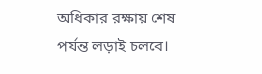অধিকার রক্ষায় শেষ পর্যন্ত লড়াই চলবে।